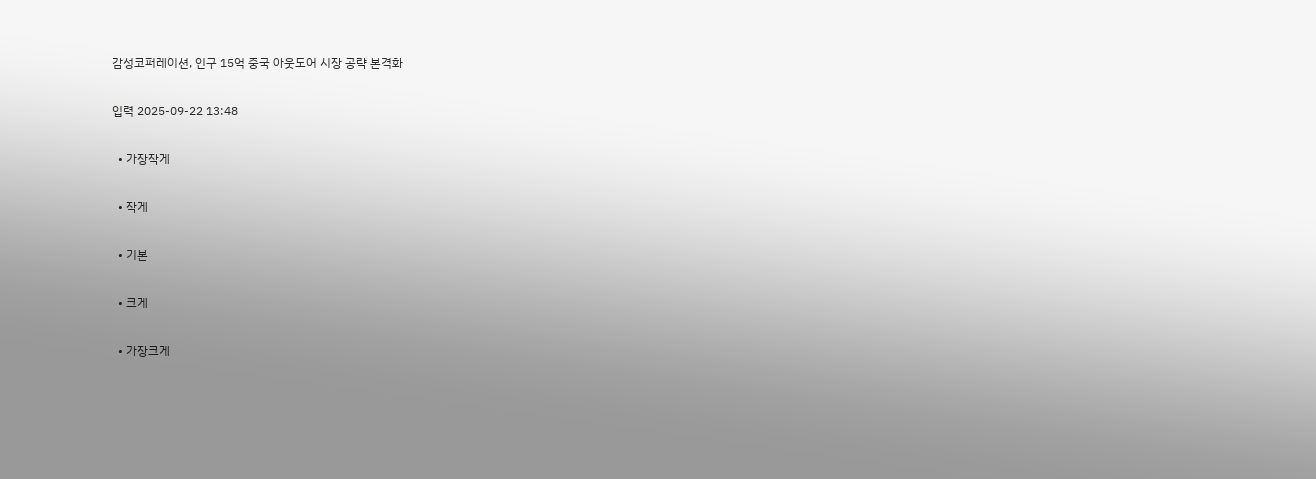감성코퍼레이션, 인구 15억 중국 아웃도어 시장 공략 본격화

입력 2025-09-22 13:48

  • 가장작게

  • 작게

  • 기본

  • 크게

  • 가장크게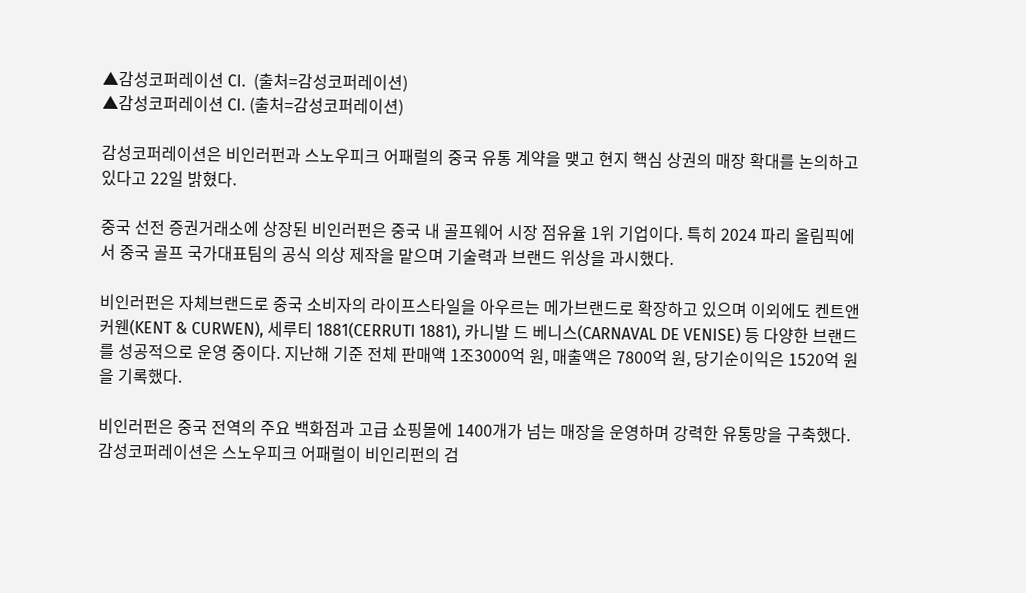▲감성코퍼레이션 CI.  (출처=감성코퍼레이션)
▲감성코퍼레이션 CI. (출처=감성코퍼레이션)

감성코퍼레이션은 비인러펀과 스노우피크 어패럴의 중국 유통 계약을 맺고 현지 핵심 상권의 매장 확대를 논의하고 있다고 22일 밝혔다.

중국 선전 증권거래소에 상장된 비인러펀은 중국 내 골프웨어 시장 점유율 1위 기업이다. 특히 2024 파리 올림픽에서 중국 골프 국가대표팀의 공식 의상 제작을 맡으며 기술력과 브랜드 위상을 과시했다.

비인러펀은 자체브랜드로 중국 소비자의 라이프스타일을 아우르는 메가브랜드로 확장하고 있으며 이외에도 켄트앤커웬(KENT & CURWEN), 세루티 1881(CERRUTI 1881), 카니발 드 베니스(CARNAVAL DE VENISE) 등 다양한 브랜드를 성공적으로 운영 중이다. 지난해 기준 전체 판매액 1조3000억 원, 매출액은 7800억 원, 당기순이익은 1520억 원을 기록했다.

비인러펀은 중국 전역의 주요 백화점과 고급 쇼핑몰에 1400개가 넘는 매장을 운영하며 강력한 유통망을 구축했다. 감성코퍼레이션은 스노우피크 어패럴이 비인리펀의 검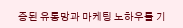증된 유통망과 마케팅 노하우를 기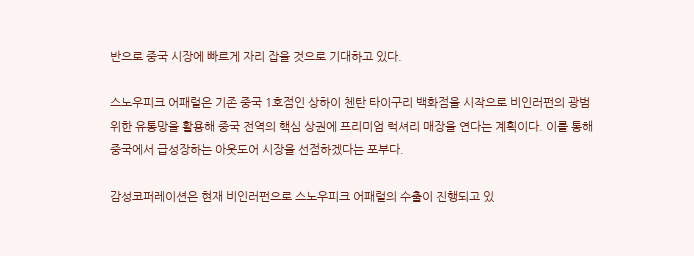반으로 중국 시장에 빠르게 자리 잡을 것으로 기대하고 있다.

스노우피크 어패럴은 기존 중국 1호점인 상하이 첸탄 타이구리 백화점을 시작으로 비인러펀의 광범위한 유통망을 활용해 중국 전역의 핵심 상권에 프리미엄 럭셔리 매장을 연다는 계획이다. 이를 통해 중국에서 급성장하는 아웃도어 시장을 선점하겠다는 포부다.

감성코퍼레이션은 현재 비인러펀으로 스노우피크 어패럴의 수출이 진행되고 있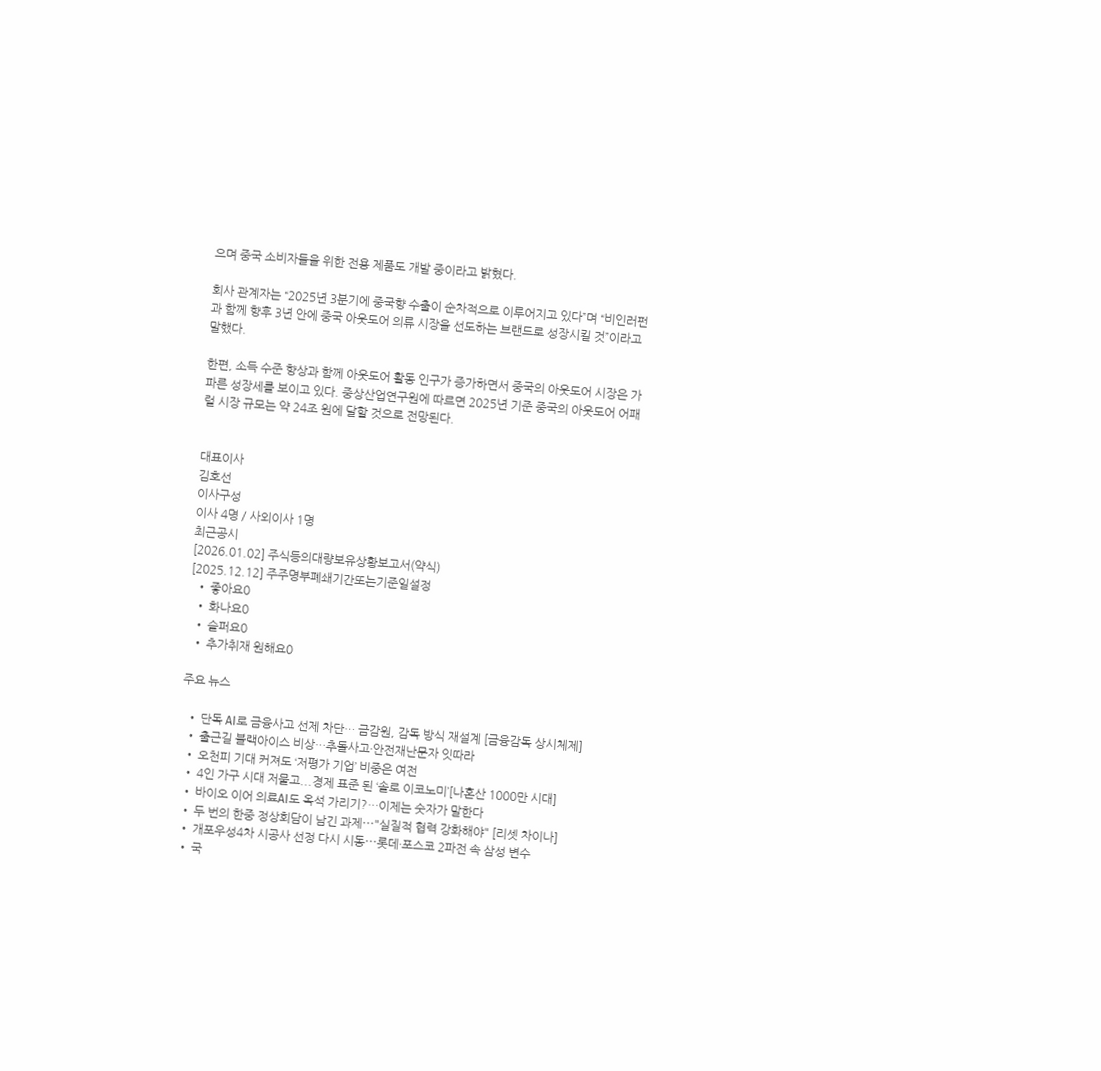으며 중국 소비자들을 위한 전용 제품도 개발 중이라고 밝혔다.

회사 관계자는 “2025년 3분기에 중국향 수출이 순차적으로 이루어지고 있다”며 “비인러펀과 함께 향후 3년 안에 중국 아웃도어 의류 시장을 선도하는 브랜드로 성장시킬 것”이라고 말했다.

한편, 소득 수준 향상과 함께 아웃도어 활동 인구가 증가하면서 중국의 아웃도어 시장은 가파른 성장세를 보이고 있다. 중상산업연구원에 따르면 2025년 기준 중국의 아웃도어 어패럴 시장 규모는 약 24조 원에 달할 것으로 전망된다.


대표이사
김호선
이사구성
이사 4명 / 사외이사 1명
최근공시
[2026.01.02] 주식등의대량보유상황보고서(약식)
[2025.12.12] 주주명부폐쇄기간또는기준일설정
  • 좋아요0
  • 화나요0
  • 슬퍼요0
  • 추가취재 원해요0

주요 뉴스

  • 단독 AI로 금융사고 선제 차단… 금감원, 감독 방식 재설계 [금융감독 상시체제]
  • 출근길 블랙아이스 비상…추돌사고·안전재난문자 잇따라
  • 오천피 기대 커져도 ‘저평가 기업’ 비중은 여전
  • 4인 가구 시대 저물고...경제 표준 된 ‘솔로 이코노미’[나혼산 1000만 시대]
  • 바이오 이어 의료AI도 옥석 가리기?…이제는 숫자가 말한다
  • 두 번의 한중 정상회담이 남긴 과제⋯"실질적 협력 강화해야" [리셋 차이나]
  • 개포우성4차 시공사 선정 다시 시동⋯롯데·포스코 2파전 속 삼성 변수
  • 국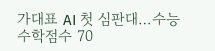가대표 AI 첫 심판대…수능 수학점수 70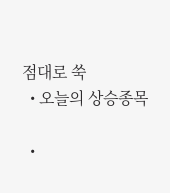점대로 쑥
  • 오늘의 상승종목

  •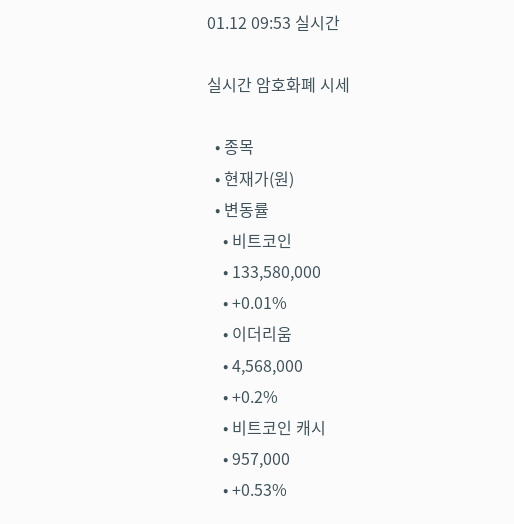01.12 09:53 실시간

실시간 암호화폐 시세

  • 종목
  • 현재가(원)
  • 변동률
    • 비트코인
    • 133,580,000
    • +0.01%
    • 이더리움
    • 4,568,000
    • +0.2%
    • 비트코인 캐시
    • 957,000
    • +0.53%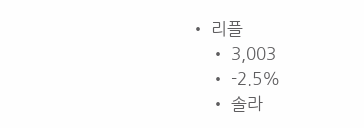• 리플
    • 3,003
    • -2.5%
    • 솔라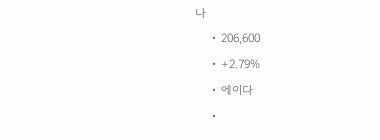나
    • 206,600
    • +2.79%
    • 에이다
    •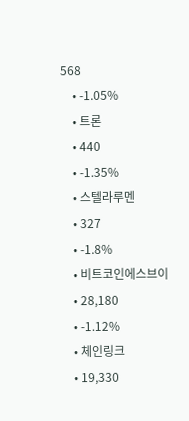568
    • -1.05%
    • 트론
    • 440
    • -1.35%
    • 스텔라루멘
    • 327
    • -1.8%
    • 비트코인에스브이
    • 28,180
    • -1.12%
    • 체인링크
    • 19,330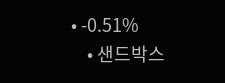• -0.51%
    • 샌드박스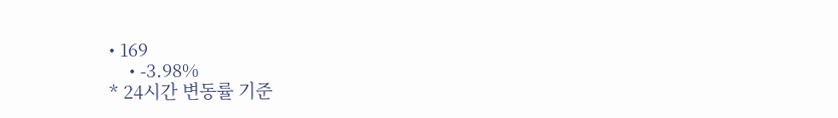• 169
    • -3.98%
* 24시간 변동률 기준